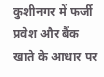कुशीनगर में फर्जी प्रवेश और बैंक खाते के आधार पर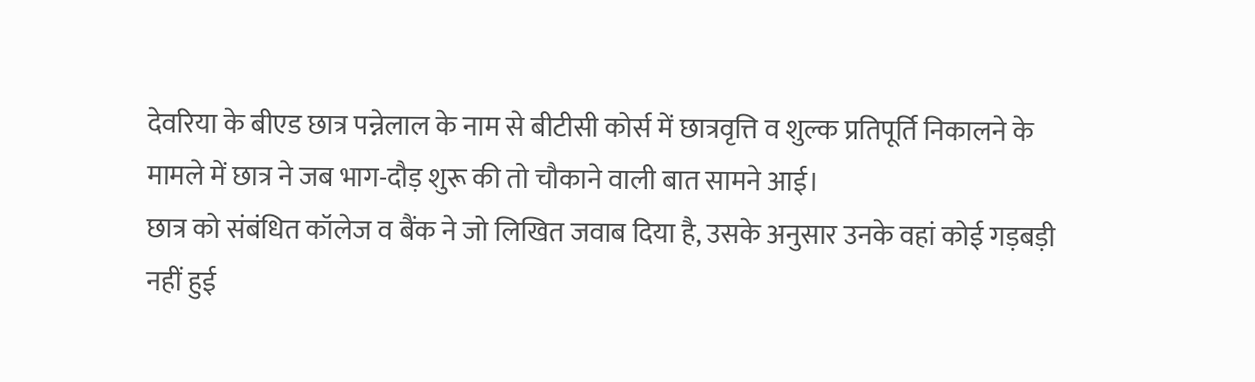देवरिया के बीएड छात्र पन्नेलाल के नाम से बीटीसी कोर्स में छात्रवृत्ति व शुल्क प्रतिपूर्ति निकालने के मामले में छात्र ने जब भाग-दौड़ शुरू की तो चौकाने वाली बात सामने आई।
छात्र को संबंधित कॉलेज व बैंक ने जो लिखित जवाब दिया है, उसके अनुसार उनके वहां कोई गड़बड़ी नहीं हुई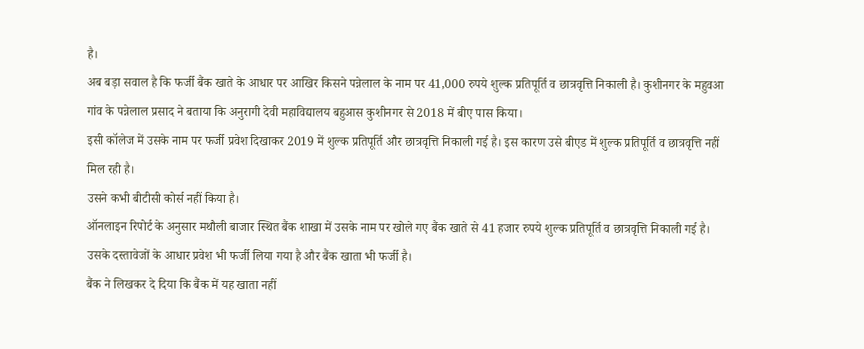है।
अब बड़ा सवाल है कि फर्जी बैंक खाते के आधार पर आखिर किसने पन्नेलाल के नाम पर 41,000 रुपये शुल्क प्रतिपूर्ति व छात्रवृत्ति निकाली है। कुशीनगर के महुवआ गांव के पन्नेलाल प्रसाद ने बताया कि अनुरागी देवी महाविद्यालय बहुआस कुशीनगर से 2018 में बीए पास किया।
इसी कॉलेज में उसके नाम पर फर्जी प्रवेश दिखाकर 2019 में शुल्क प्रतिपूर्ति और छात्रवृत्ति निकाली गई है। इस कारण उसे बीएड में शुल्क प्रतिपूर्ति व छात्रवृत्ति नहीं मिल रही है।
उसने कभी बीटीसी कोर्स नहीं किया है।
ऑनलाइन रिपोर्ट के अनुसार मथौली बाजार स्थित बैंक शाखा में उसके नाम पर खोले गए बैंक खाते से 41 हजार रुपये शुल्क प्रतिपूर्ति व छात्रवृत्ति निकाली गई है। उसके दस्तावेजों के आधार प्रवेश भी फर्जी लिया गया है और बैंक खाता भी फर्जी है।
बैंक ने लिखकर दे दिया कि बैंक में यह खाता नहीं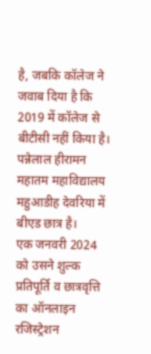है, जबकि कॉलेज ने जवाब दिया है कि 2019 में कॉलेज से बीटीसी नहीं किया है। पन्नेलाल हीरामन महातम महाविद्यालय महुआडीह देवरिया में बीएड छात्र है।
एक जनवरी 2024 को उसने शुल्क प्रतिपूर्ति व छात्रवृत्ति का ऑनलाइन रजिस्ट्रेशन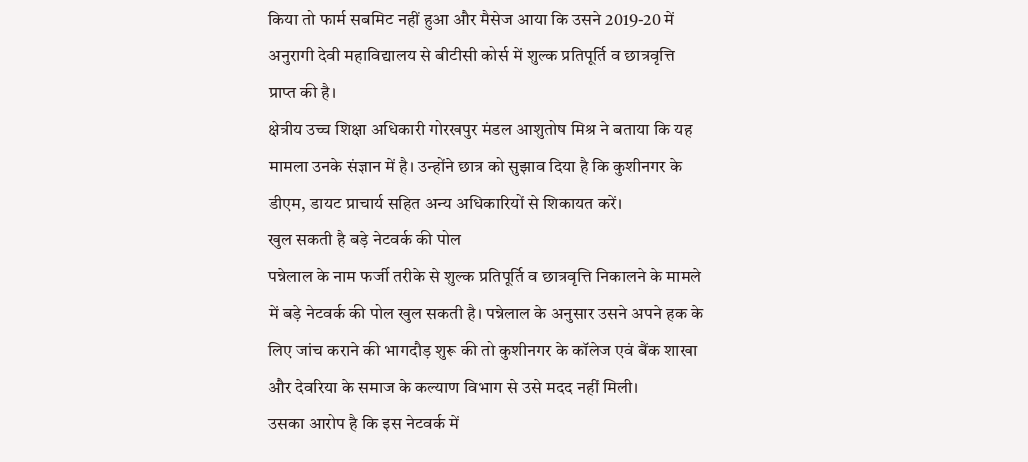किया तो फार्म सबमिट नहीं हुआ और मैसेज आया कि उसने 2019-20 में अनुरागी देवी महाविद्यालय से बीटीसी कोर्स में शुल्क प्रतिपूर्ति व छात्रवृत्ति प्राप्त की है।
क्षेत्रीय उच्च शिक्षा अधिकारी गोरखपुर मंडल आशुतोष मिश्र ने बताया कि यह मामला उनके संज्ञान में है। उन्होंने छात्र को सुझाव दिया है कि कुशीनगर के डीएम, डायट प्राचार्य सहित अन्य अधिकारियों से शिकायत करें।
खुल सकती है बड़े नेटवर्क की पोल
पन्नेलाल के नाम फर्जी तरीके से शुल्क प्रतिपूर्ति व छात्रवृत्ति निकालने के मामले में बड़े नेटवर्क की पोल खुल सकती है। पन्नेलाल के अनुसार उसने अपने हक के लिए जांच कराने की भागदौड़ शुरू की तो कुशीनगर के कॉलेज एवं बैंक शाखा और देवरिया के समाज के कल्याण विभाग से उसे मदद नहीं मिली।
उसका आरोप है कि इस नेटवर्क में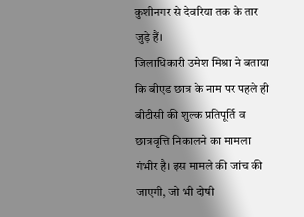कुशीनगर से देवरिया तक के तार जुड़े हैं।
जिलाधिकारी उमेश मिश्रा ने बताया कि बीएड छात्र के नाम पर पहले ही बीटीसी की शुल्क प्रतिपूर्ति व छात्रवृत्ति निकालने का मामला गंभीर है। इस मामले की जांच की जाएगी, जो भी दोषी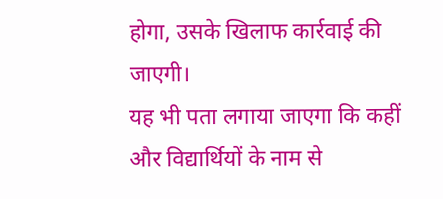होगा, उसके खिलाफ कार्रवाई की जाएगी।
यह भी पता लगाया जाएगा कि कहीं और विद्यार्थियों के नाम से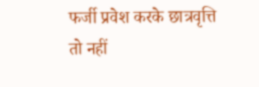फर्जी प्रवेश करके छात्रवृत्ति तो नहीं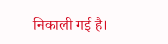निकाली गई है।